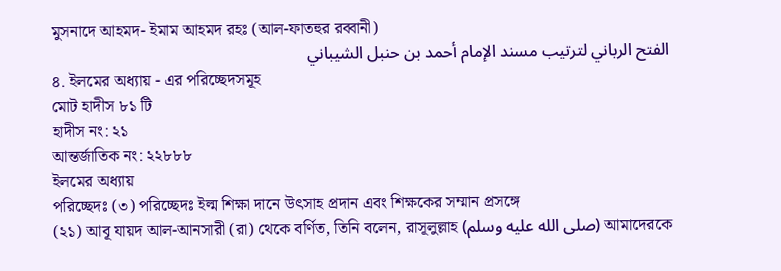মুসনাদে আহমদ- ইমাম আহমদ রহঃ (আল-ফাতহুর রব্বানী)
الفتح الرباني لترتيب مسند الإمام أحمد بن حنبل الشيباني
৪. ইলমের অধ্যায় - এর পরিচ্ছেদসমূহ
মোট হাদীস ৮১ টি
হাদীস নং: ২১
আন্তর্জাতিক নং: ২২৮৮৮
ইলমের অধ্যায়
পরিচ্ছেদঃ (৩) পরিচ্ছেদঃ ইল্ম শিক্ষা দানে উৎসাহ প্রদান এবং শিক্ষকের সম্মান প্রসঙ্গে
(২১) আবূ যায়দ আল-আনসারী (রা) থেকে বর্ণিত, তিনি বলেন, রাসূলুল্লাহ (صلى الله عليه وسلم) আমাদেরকে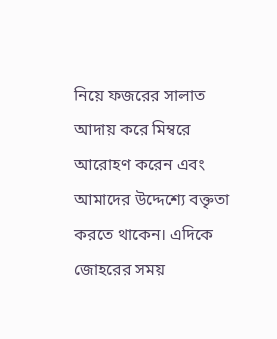নিয়ে ফজরের সালাত আদায় করে মিম্বরে আরোহণ করেন এবং আমাদের উদ্দেশ্যে বক্তৃতা করতে থাকেন। এদিকে জোহরের সময়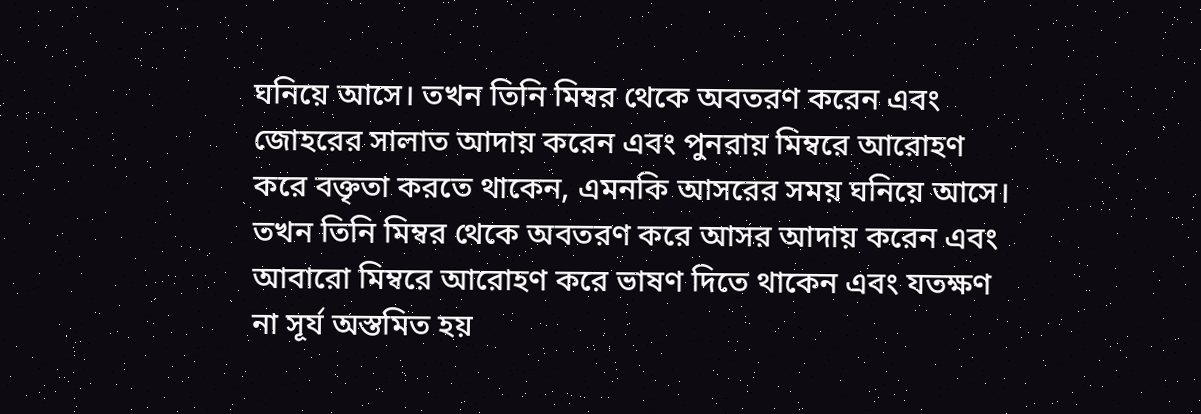ঘনিয়ে আসে। তখন তিনি মিম্বর থেকে অবতরণ করেন এবং জোহরের সালাত আদায় করেন এবং পুনরায় মিম্বরে আরোহণ করে বক্তৃতা করতে থাকেন, এমনকি আসরের সময় ঘনিয়ে আসে। তখন তিনি মিম্বর থেকে অবতরণ করে আসর আদায় করেন এবং আবারো মিম্বরে আরোহণ করে ভাষণ দিতে থাকেন এবং যতক্ষণ না সূর্য অস্তমিত হয়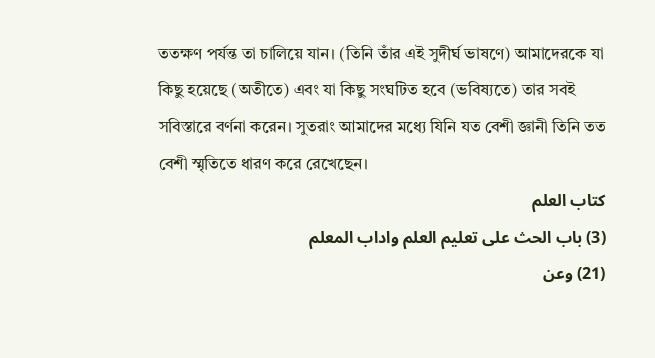ততক্ষণ পর্যন্ত তা চালিয়ে যান। (তিনি তাঁর এই সুদীর্ঘ ভাষণে) আমাদেরকে যা কিছু হয়েছে (অতীতে) এবং যা কিছু সংঘটিত হবে (ভবিষ্যতে) তার সবই সবিস্তারে বর্ণনা করেন। সুতরাং আমাদের মধ্যে যিনি যত বেশী জ্ঞানী তিনি তত বেশী স্মৃতিতে ধারণ করে রেখেছেন।
كتاب العلم
(3) باب الحث على تعليم العلم واداب المعلم
(21) وعن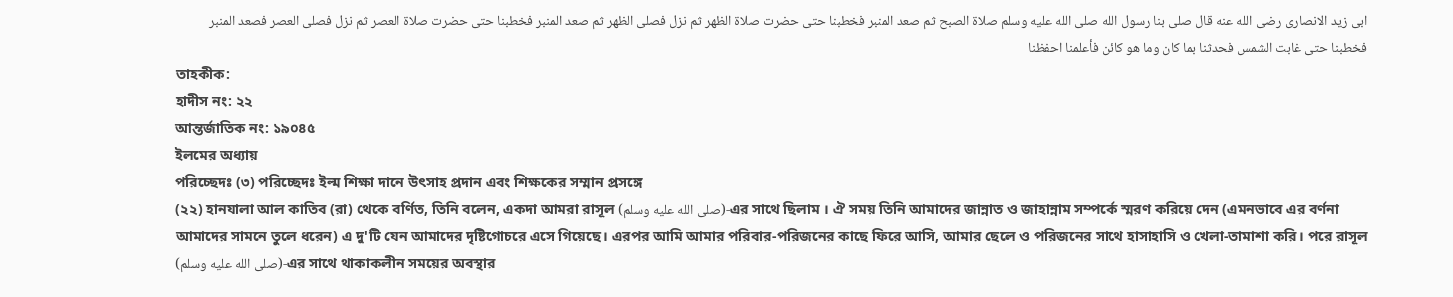ابى زيد الانصارى رضى الله عنه قال صلى بنا رسول الله صلى الله عليه وسلم صلاة الصبح ثم صعد المنبر فخطبنا حتى حضرت صلاة الظهر ثم نزل فصلى الظهر ثم صعد المنبر فخطبنا حتى حضرت صلاة العصر ثم نزل فصلى العصر فصعد المنبر فخطبنا حتى غابت الشمس فحدثنا بما كان وما هو كائن فأعلمنا احفظنا
তাহকীক:
হাদীস নং: ২২
আন্তর্জাতিক নং: ১৯০৪৫
ইলমের অধ্যায়
পরিচ্ছেদঃ (৩) পরিচ্ছেদঃ ইল্ম শিক্ষা দানে উৎসাহ প্রদান এবং শিক্ষকের সম্মান প্রসঙ্গে
(২২) হানযালা আল কাতিব (রা) থেকে বর্ণিত, তিনি বলেন, একদা আমরা রাসূল (صلى الله عليه وسلم)-এর সাথে ছিলাম । ঐ সময় তিনি আমাদের জান্নাত ও জাহান্নাম সম্পর্কে স্মরণ করিয়ে দেন (এমনভাবে এর বর্ণনা আমাদের সামনে তুলে ধরেন) এ দু'টি যেন আমাদের দৃষ্টিগোচরে এসে গিয়েছে। এরপর আমি আমার পরিবার-পরিজনের কাছে ফিরে আসি, আমার ছেলে ও পরিজনের সাথে হাসাহাসি ও খেলা-তামাশা করি। পরে রাসূল (صلى الله عليه وسلم)-এর সাথে থাকাকলীন সময়ের অবস্থার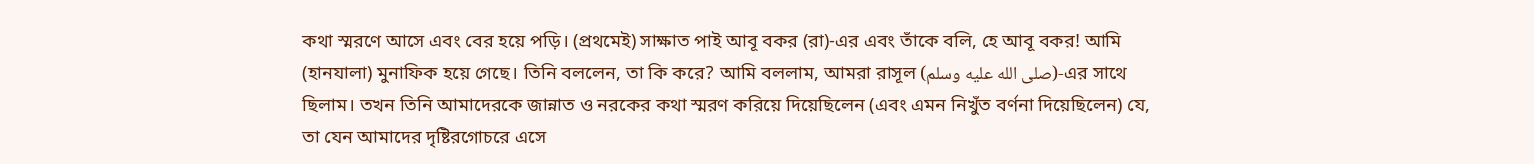কথা স্মরণে আসে এবং বের হয়ে পড়ি। (প্রথমেই) সাক্ষাত পাই আবূ বকর (রা)-এর এবং তাঁকে বলি, হে আবূ বকর! আমি (হানযালা) মুনাফিক হয়ে গেছে। তিনি বললেন, তা কি করে? আমি বললাম, আমরা রাসূল (صلى الله عليه وسلم)-এর সাথে ছিলাম। তখন তিনি আমাদেরকে জান্নাত ও নরকের কথা স্মরণ করিয়ে দিয়েছিলেন (এবং এমন নিখুঁত বর্ণনা দিয়েছিলেন) যে, তা যেন আমাদের দৃষ্টিরগোচরে এসে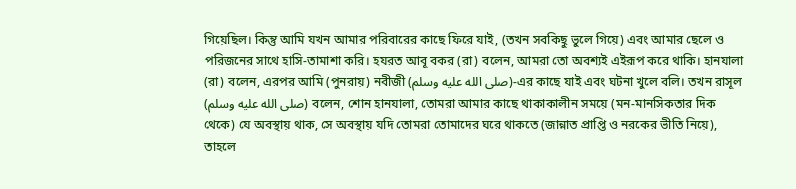গিয়েছিল। কিন্তু আমি যখন আমার পরিবারের কাছে ফিরে যাই, (তখন সবকিছু ভুলে গিয়ে) এবং আমার ছেলে ও পরিজনের সাথে হাসি-তামাশা করি। হযরত আবূ বকর (রা) বলেন, আমরা তো অবশ্যই এইরূপ করে থাকি। হানযালা (রা) বলেন, এরপর আমি (পুনরায়) নবীজী (صلى الله عليه وسلم)-এর কাছে যাই এবং ঘটনা খুলে বলি। তখন রাসূল (صلى الله عليه وسلم) বলেন, শোন হানযালা, তোমরা আমার কাছে থাকাকালীন সময়ে (মন-মানসিকতার দিক থেকে) যে অবস্থায় থাক, সে অবস্থায় যদি তোমরা তোমাদের ঘরে থাকতে (জান্নাত প্রাপ্তি ও নরকের ভীতি নিয়ে), তাহলে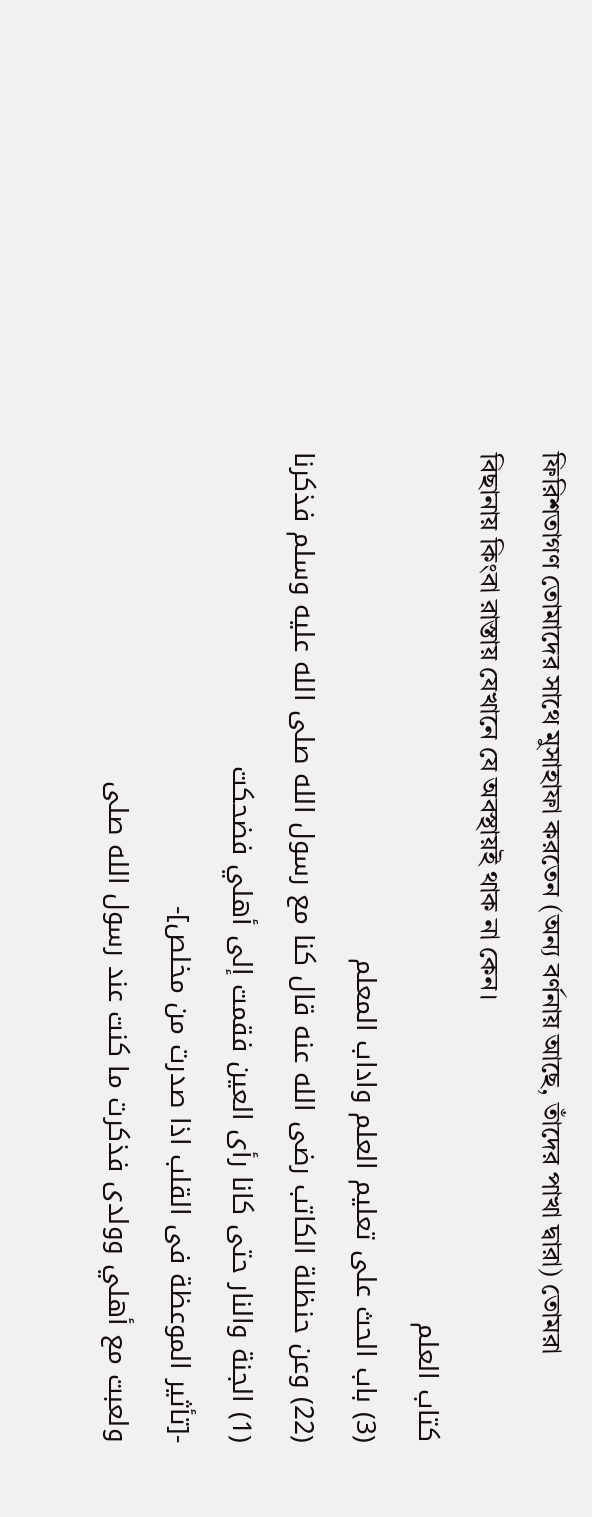ফিরিশতাগণ তোমাদের সাথে মুসাহাফা করতেন (অন্য বর্ণনায় আছে, তাঁদের পাখা দ্বারা) তোমরা বিছানায় কিংবা রাস্তায় যেখানে যে অবস্থায়ই থাক না কেন।
كتاب العلم
(3) باب الحث على تعليم العلم واداب المعلم
(22) وعن حنظلة الكاتب رضى الله عنه قال كنا مع رسول الله صلى الله عليه وسلم فذكرنا (1) الجنة والنار حتى كانا رأى العين فقمت إلى أهلي فضحكت
-[تأثير الموعظة فى القلب اذا صدرت من مخلص]-
ولعبت مع أهلي وولدى فذكرت ما كنت عند رسول الله صلى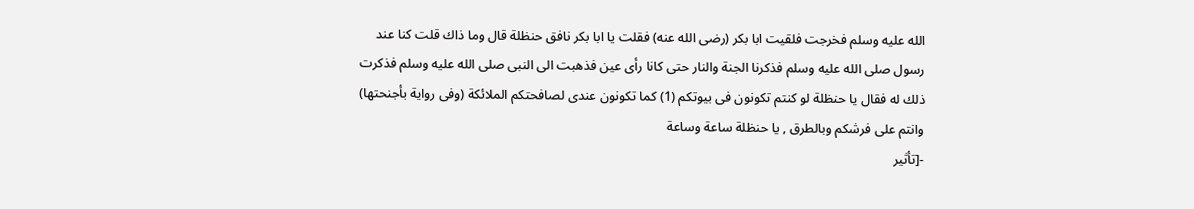الله عليه وسلم فخرجت فلقيت ابا بكر (رضى الله عنه) فقلت يا ابا بكر نافق حنظلة قال وما ذاك قلت كنا عند رسول صلى الله عليه وسلم فذكرنا الجنة والنار حتى كانا رأى عين فذهبت الى النبى صلى الله عليه وسلم فذكرت ذلك له فقال يا حنظلة لو كنتم تكونون فى بيوتكم (1) كما تكونون عندى لصافحتكم الملائكة (وفى رواية بأجنحتها) وانتم على فرشكم وبالطرق , يا حنظلة ساعة وساعة
-[تأثير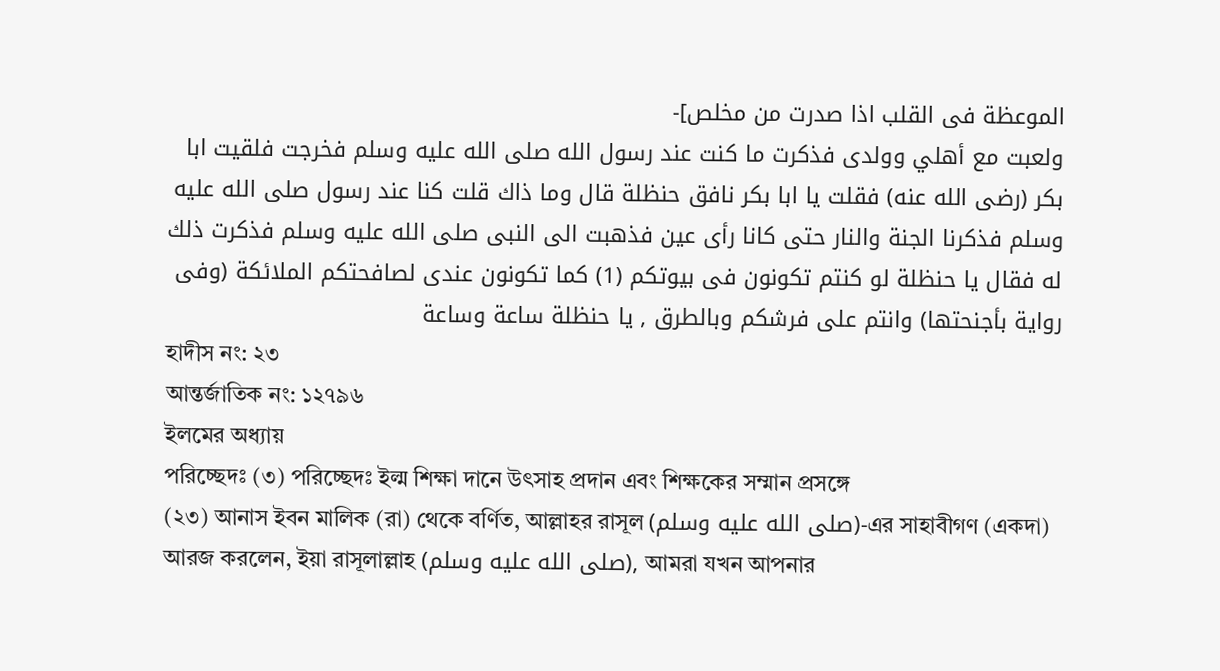الموعظة فى القلب اذا صدرت من مخلص]-
ولعبت مع أهلي وولدى فذكرت ما كنت عند رسول الله صلى الله عليه وسلم فخرجت فلقيت ابا بكر (رضى الله عنه) فقلت يا ابا بكر نافق حنظلة قال وما ذاك قلت كنا عند رسول صلى الله عليه وسلم فذكرنا الجنة والنار حتى كانا رأى عين فذهبت الى النبى صلى الله عليه وسلم فذكرت ذلك له فقال يا حنظلة لو كنتم تكونون فى بيوتكم (1) كما تكونون عندى لصافحتكم الملائكة (وفى رواية بأجنحتها) وانتم على فرشكم وبالطرق , يا حنظلة ساعة وساعة
হাদীস নং: ২৩
আন্তর্জাতিক নং: ১২৭৯৬
ইলমের অধ্যায়
পরিচ্ছেদঃ (৩) পরিচ্ছেদঃ ইল্ম শিক্ষা দানে উৎসাহ প্রদান এবং শিক্ষকের সম্মান প্রসঙ্গে
(২৩) আনাস ইবন মালিক (রা) থেকে বর্ণিত, আল্লাহর রাসূল (صلى الله عليه وسلم)-এর সাহাবীগণ (একদা) আরজ করলেন, ইয়া রাসূলাল্লাহ (صلى الله عليه وسلم), আমরা যখন আপনার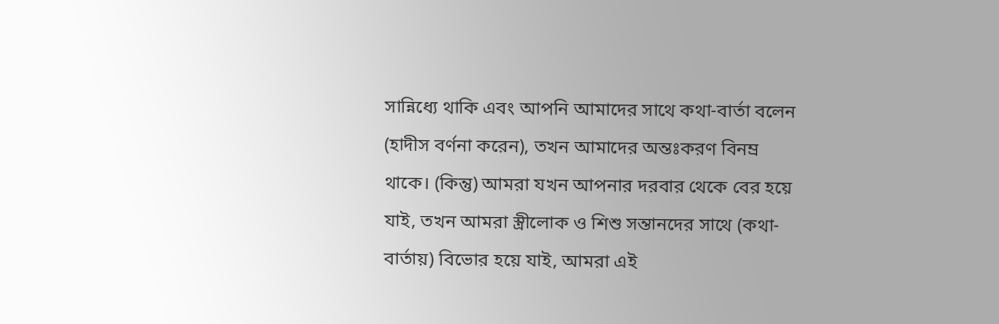সান্নিধ্যে থাকি এবং আপনি আমাদের সাথে কথা-বার্তা বলেন (হাদীস বর্ণনা করেন), তখন আমাদের অন্তঃকরণ বিনম্র থাকে। (কিন্তু) আমরা যখন আপনার দরবার থেকে বের হয়ে যাই, তখন আমরা স্ত্রীলোক ও শিশু সন্তানদের সাথে (কথা-বার্তায়) বিভোর হয়ে যাই, আমরা এই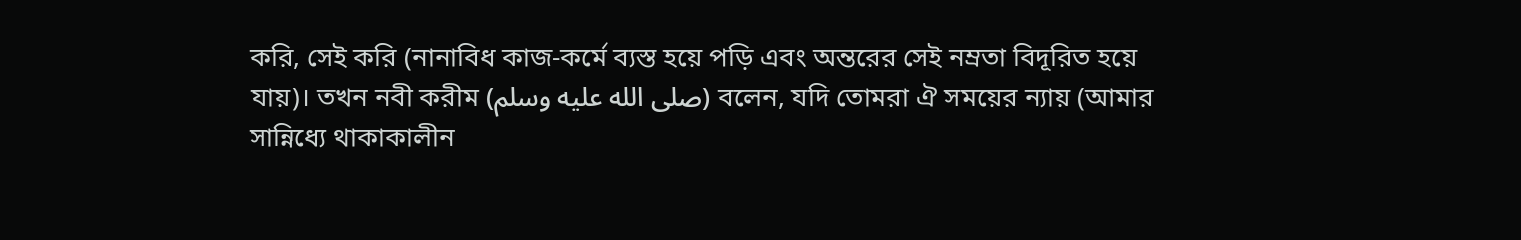করি, সেই করি (নানাবিধ কাজ-কর্মে ব্যস্ত হয়ে পড়ি এবং অন্তরের সেই নম্রতা বিদূরিত হয়ে যায়)। তখন নবী করীম (صلى الله عليه وسلم) বলেন, যদি তোমরা ঐ সময়ের ন্যায় (আমার সান্নিধ্যে থাকাকালীন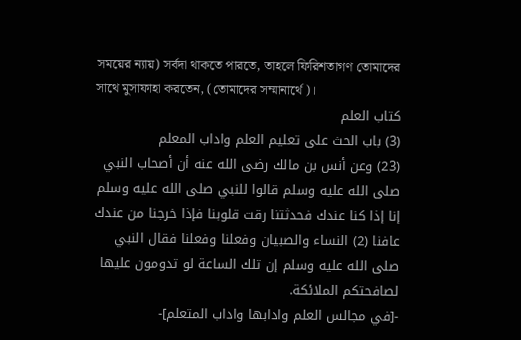সময়ের ন্যায়) সর্বদা থাকতে পারতে, তাহলে ফিরিশতাগণ তোমাদের সাথে মুসাফাহা করতেন, (তোমাদের সম্মানার্থে)।
كتاب العلم
(3) باب الحث على تعليم العلم واداب المعلم
(23) وعن أنس بن مالك رضى الله عنه أن أصحاب النبي صلى الله عليه وسلم قالوا للنبي صلى الله عليه وسلم إنا إذا كنا عندك فحدثتنا رقت قلوبنا فإذا خرجنا من عندك عافنا (2) النساء والصبيان وفعلنا وفعلنا فقال النبي صلى الله عليه وسلم إن تلك الساعة لو تدومون عليها لصافحتكم الملائكة.
-[في مجالس العلم وادابها واداب المتعلم]-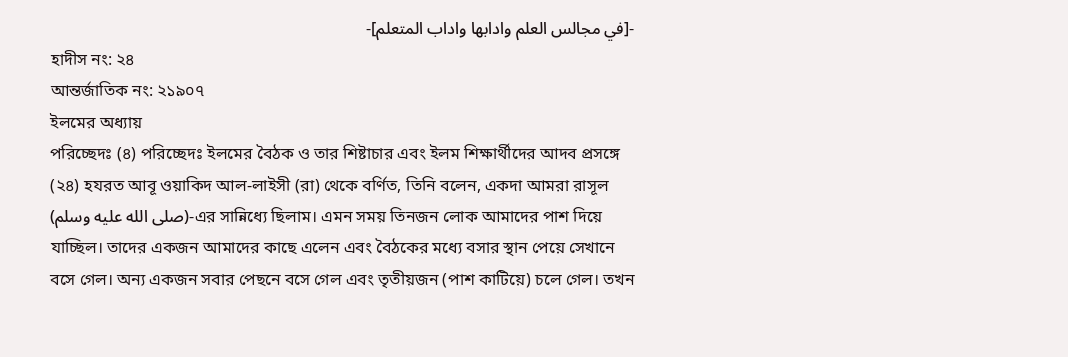-[في مجالس العلم وادابها واداب المتعلم]-
হাদীস নং: ২৪
আন্তর্জাতিক নং: ২১৯০৭
ইলমের অধ্যায়
পরিচ্ছেদঃ (৪) পরিচ্ছেদঃ ইলমের বৈঠক ও তার শিষ্টাচার এবং ইলম শিক্ষার্থীদের আদব প্রসঙ্গে
(২৪) হযরত আবূ ওয়াকিদ আল-লাইসী (রা) থেকে বর্ণিত, তিনি বলেন, একদা আমরা রাসূল (صلى الله عليه وسلم)-এর সান্নিধ্যে ছিলাম। এমন সময় তিনজন লোক আমাদের পাশ দিয়ে যাচ্ছিল। তাদের একজন আমাদের কাছে এলেন এবং বৈঠকের মধ্যে বসার স্থান পেয়ে সেখানে বসে গেল। অন্য একজন সবার পেছনে বসে গেল এবং তৃতীয়জন (পাশ কাটিয়ে) চলে গেল। তখন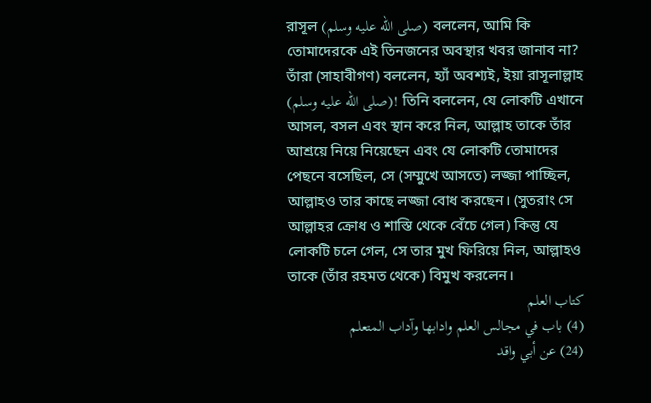রাসূল (صلى الله عليه وسلم) বললেন, আমি কি তোমাদেরকে এই তিনজনের অবস্থার খবর জানাব না? তাঁরা (সাহাবীগণ) বললেন, হ্যাঁ অবশ্যই, ইয়া রাসূলাল্লাহ (صلى الله عليه وسلم)! তিনি বললেন, যে লোকটি এখানে আসল, বসল এবং স্থান করে নিল, আল্লাহ তাকে তাঁর আশ্রয়ে নিয়ে নিয়েছেন এবং যে লোকটি তোমাদের পেছনে বসেছিল, সে (সম্মুখে আসতে) লজ্জা পাচ্ছিল, আল্লাহও তার কাছে লজ্জা বোধ করছেন। (সুতরাং সে আল্লাহর ক্রোধ ও শাস্তি থেকে বেঁচে গেল) কিন্তু যে লোকটি চলে গেল, সে তার মুখ ফিরিয়ে নিল, আল্লাহও তাকে (তাঁর রহমত থেকে) বিমুখ করলেন।
كتاب العلم
(4) باب في مجالس العلم وادابها وآداب المتعلم
(24) عن أبي واقد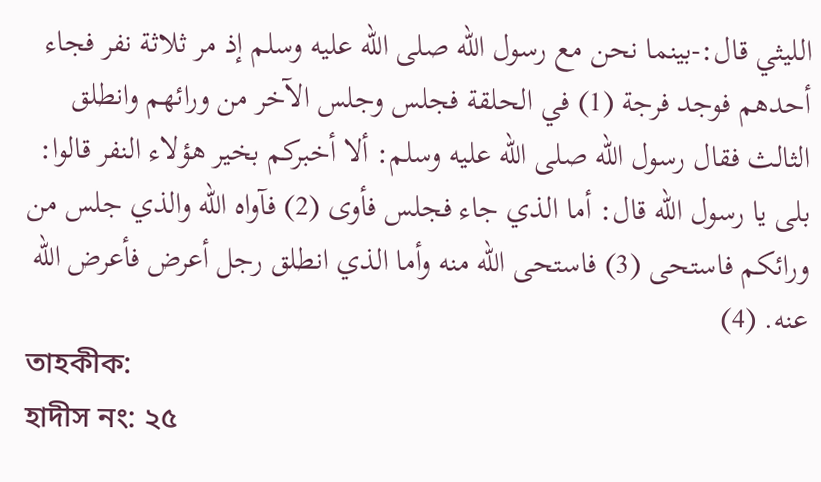الليثي قال:-بينما نحن مع رسول الله صلى الله عليه وسلم إذ مر ثلاثة نفر فجاء أحدهم فوجد فرجة (1) في الحلقة فجلس وجلس الآخر من ورائهم وانطلق الثالث فقال رسول الله صلى الله عليه وسلم: ألا أخبركم بخير هؤلاء النفر قالوا: بلى يا رسول الله قال: أما الذي جاء فجلس فأوى (2) فآواه الله والذي جلس من ورائكم فاستحى (3) فاستحى الله منه وأما الذي انطلق رجل أعرض فأعرض الله عنه. (4)
তাহকীক:
হাদীস নং: ২৫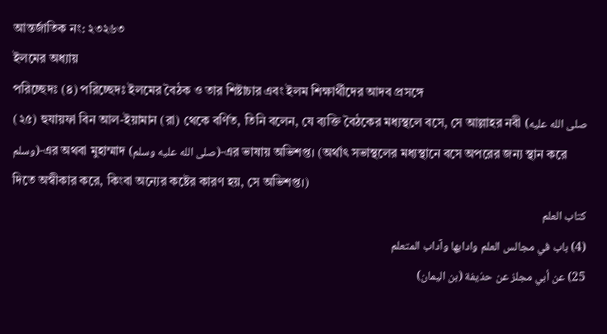আন্তর্জাতিক নং: ২৩২৬৩
ইলমের অধ্যায়
পরিচ্ছেদঃ (৪) পরিচ্ছেদঃ ইলমের বৈঠক ও তার শিষ্টাচার এবং ইলম শিক্ষার্থীদের আদব প্রসঙ্গে
(২৫) হুযায়ফা বিন আল-ইয়ামান (রা) থেকে বর্ণিত, তিনি বলেন, যে ব্যক্তি বৈঠকের মধ্যস্থলে বসে, সে আল্লাহর নবী (صلى الله عليه وسلم)-এর অথবা মুহাম্মাদ (صلى الله عليه وسلم)-এর ভাষায় অভিশপ্ত। (অর্থাৎ সভাস্থলের মধ্যস্থানে বসে অপরের জন্য স্থান করে দিতে অস্বীকার করে, কিংবা অন্যের কষ্টের কারণ হয়, সে অভিশপ্ত।)
كتاب العلم
(4) باب في مجالس العلم وادابها وآداب المتعلم
25) عن أبي مجلز عن حذيفة (بن اليمان)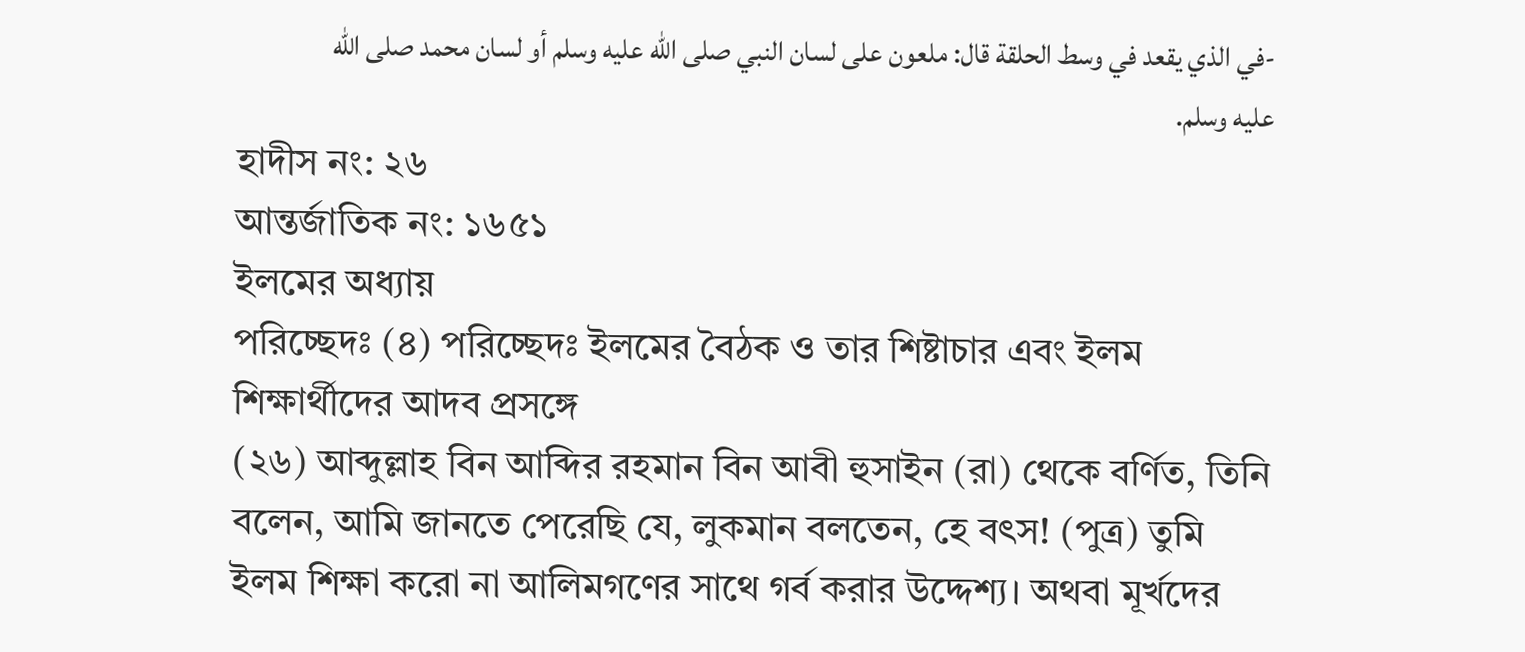-في الذي يقعد في وسط الحلقة قال: ملعون على لسان النبي صلى الله عليه وسلم أو لسان محمد صلى الله عليه وسلم.
হাদীস নং: ২৬
আন্তর্জাতিক নং: ১৬৫১
ইলমের অধ্যায়
পরিচ্ছেদঃ (৪) পরিচ্ছেদঃ ইলমের বৈঠক ও তার শিষ্টাচার এবং ইলম শিক্ষার্থীদের আদব প্রসঙ্গে
(২৬) আব্দুল্লাহ বিন আব্দির রহমান বিন আবী হুসাইন (রা) থেকে বর্ণিত, তিনি বলেন, আমি জানতে পেরেছি যে, লুকমান বলতেন, হে বৎস! (পুত্র) তুমি ইলম শিক্ষা করো না আলিমগণের সাথে গর্ব করার উদ্দেশ্য। অথবা মূর্খদের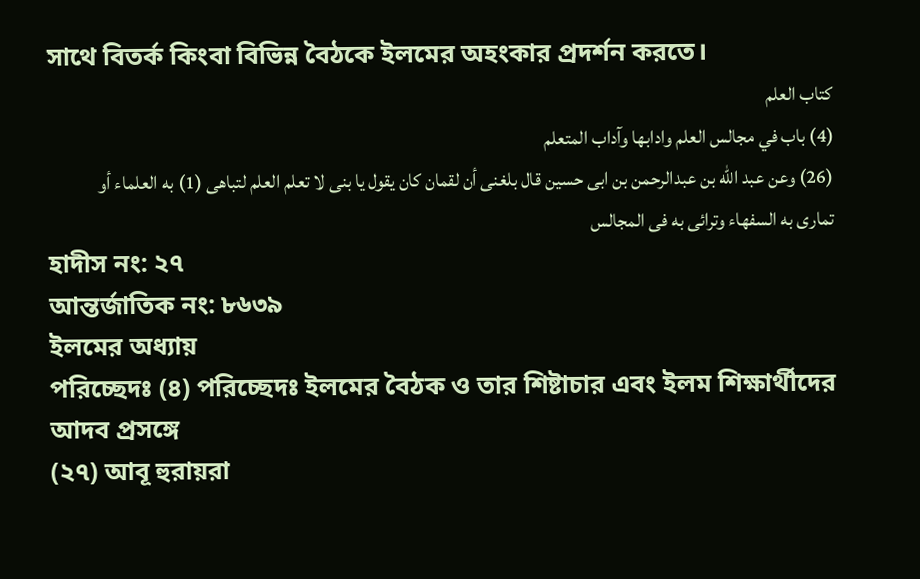সাথে বিতর্ক কিংবা বিভিন্ন বৈঠকে ইলমের অহংকার প্রদর্শন করতে।
كتاب العلم
(4) باب في مجالس العلم وادابها وآداب المتعلم
(26) وعن عبد الله بن عبدالرحمن بن ابى حسين قال بلغنى أن لقمان كان يقول يا بنى لا تعلم العلم لتباهى (1) به العلماء أو تمارى به السفهاء وترائى به فى المجالس
হাদীস নং: ২৭
আন্তর্জাতিক নং: ৮৬৩৯
ইলমের অধ্যায়
পরিচ্ছেদঃ (৪) পরিচ্ছেদঃ ইলমের বৈঠক ও তার শিষ্টাচার এবং ইলম শিক্ষার্থীদের আদব প্রসঙ্গে
(২৭) আবূ হুরায়রা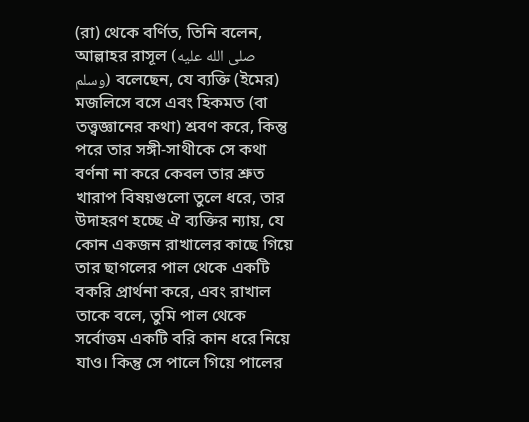(রা) থেকে বর্ণিত, তিনি বলেন, আল্লাহর রাসূল (صلى الله عليه وسلم) বলেছেন, যে ব্যক্তি (ইমের) মজলিসে বসে এবং হিকমত (বা তত্ত্বজ্ঞানের কথা) শ্রবণ করে, কিন্তু পরে তার সঙ্গী-সাথীকে সে কথা বর্ণনা না করে কেবল তার শ্রুত খারাপ বিষয়গুলো তুলে ধরে, তার উদাহরণ হচ্ছে ঐ ব্যক্তির ন্যায়, যে কোন একজন রাখালের কাছে গিয়ে তার ছাগলের পাল থেকে একটি বকরি প্রার্থনা করে, এবং রাখাল তাকে বলে, তুমি পাল থেকে সর্বোত্তম একটি বরি কান ধরে নিয়ে যাও। কিন্তু সে পালে গিয়ে পালের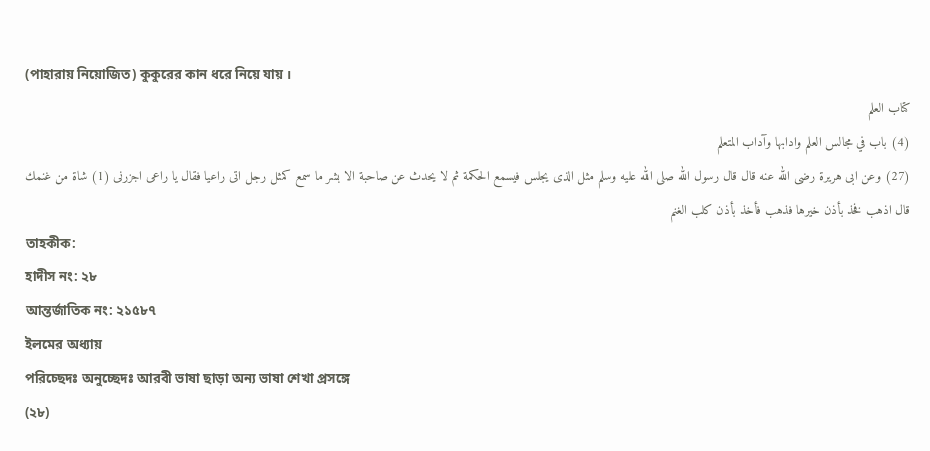(পাহারায় নিয়োজিত) কুকুরের কান ধরে নিয়ে যায় ।
كتاب العلم
(4) باب في مجالس العلم وادابها وآداب المتعلم
(27) وعن ابى هريرة رضى الله عنه قال قال رسول الله صلى الله عليه وسلم مثل الذى يجلس فيسمع الحكمة ثم لا يحدث عن صاحبة الا بشر ما سمع كمثل رجل اتى راعيا فقال يا راعى اجزرنى (1) شاة من غنمك قال اذهب فخذ بأذن خيرها فذهب فأخذ بأذن كلب الغنم
তাহকীক:
হাদীস নং: ২৮
আন্তর্জাতিক নং: ২১৫৮৭
ইলমের অধ্যায়
পরিচ্ছেদঃ অনুচ্ছেদঃ আরবী ভাষা ছাড়া অন্য ভাষা শেখা প্রসঙ্গে
(২৮)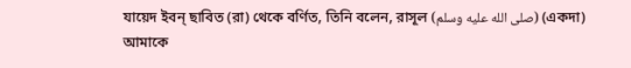যায়েদ ইবন্ ছাবিত (রা) থেকে বর্ণিত, তিনি বলেন, রাসূল (صلى الله عليه وسلم) (একদা) আমাকে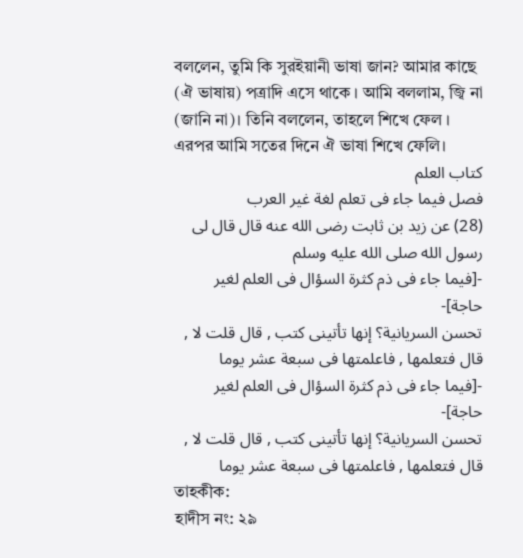বললেন, তুমি কি সুরইয়ানী ভাষা জান? আমার কাছে (ঐ ভাষায়) পত্রাদি এসে থাকে । আমি বললাম, জ্বি না (জানি না)। তিনি বললেন, তাহলে শিখে ফেল । এরপর আমি সতের দিনে ঐ ভাষা শিখে ফেলি।
كتاب العلم
فصل فيما جاء فى تعلم لغة غير العرب
(28) عن زيد بن ثابت رضى الله عنه قال قال لى رسول الله صلى الله عليه وسلم
-[فيما جاء فى ذم كثرة السؤال فى العلم لغير حاجة]-
تحسن السريانية؟ إنها تأتينى كتب , قال قلت لا , قال فتعلمها , فاعلمتها فى سبعة عشر يوما
-[فيما جاء فى ذم كثرة السؤال فى العلم لغير حاجة]-
تحسن السريانية؟ إنها تأتينى كتب , قال قلت لا , قال فتعلمها , فاعلمتها فى سبعة عشر يوما
তাহকীক:
হাদীস নং: ২৯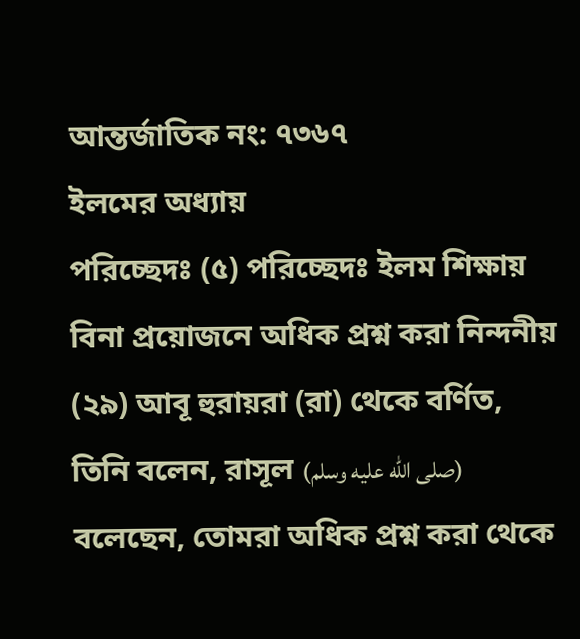আন্তর্জাতিক নং: ৭৩৬৭
ইলমের অধ্যায়
পরিচ্ছেদঃ (৫) পরিচ্ছেদঃ ইলম শিক্ষায় বিনা প্রয়োজনে অধিক প্রশ্ন করা নিন্দনীয়
(২৯) আবূ হুরায়রা (রা) থেকে বর্ণিত, তিনি বলেন, রাসূল (صلى الله عليه وسلم) বলেছেন, তোমরা অধিক প্রশ্ন করা থেকে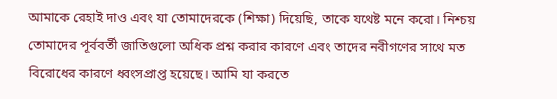আমাকে রেহাই দাও এবং যা তোমাদেরকে (শিক্ষা) দিয়েছি, তাকে যথেষ্ট মনে করো। নিশ্চয় তোমাদের পূর্ববর্তী জাতিগুলো অধিক প্রশ্ন করার কারণে এবং তাদের নবীগণের সাথে মত বিরোধের কারণে ধ্বংসপ্রাপ্ত হয়েছে। আমি যা করতে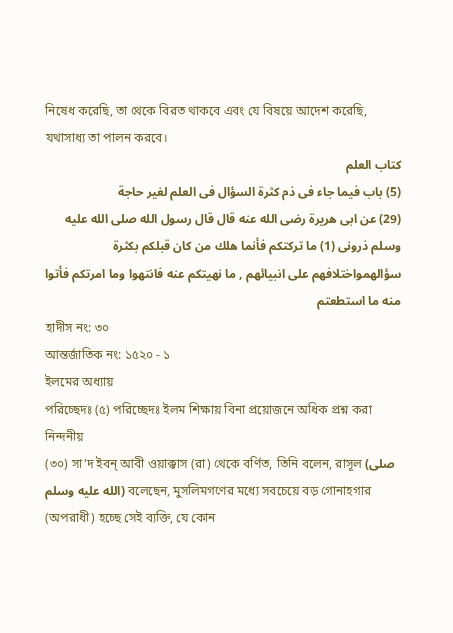নিষেধ করেছি, তা থেকে বিরত থাকবে এবং যে বিষয়ে আদেশ করেছি, যথাসাধ্য তা পালন করবে।
كتاب العلم
(5) باب فيما جاء فى ذم كثرة السؤال فى العلم لغير حاجة
(29) عن ابى هريرة رضى الله عنه قال قال رسول الله صلى الله عليه وسلم ذرونى (1) ما تركتكم فأنما هلك من كان قبلكم بكثرة سؤالهمواختلافهم على انبيائهم , ما نهيتكم عنه فانتهوا وما امرتكم فأتوا منه ما استطعتم
হাদীস নং: ৩০
আন্তর্জাতিক নং: ১৫২০ - ১
ইলমের অধ্যায়
পরিচ্ছেদঃ (৫) পরিচ্ছেদঃ ইলম শিক্ষায় বিনা প্রয়োজনে অধিক প্রশ্ন করা নিন্দনীয়
(৩০) সা'দ ইবন্ আবী ওয়াক্কাস (রা) থেকে বর্ণিত, তিনি বলেন, রাসূল (صلى الله عليه وسلم) বলেছেন, মুসলিমগণের মধ্যে সবচেয়ে বড় গোনাহগার (অপরাধী) হচ্ছে সেই ব্যক্তি, যে কোন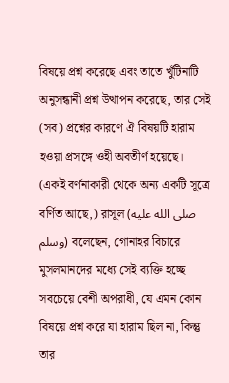বিষয়ে প্রশ্ন করেছে এবং তাতে খুঁটিনাটি অনুসন্ধানী প্রশ্ন উত্থাপন করেছে, তার সেই (সব) প্রশ্নের কারণে ঐ বিষয়টি হারাম হওয়া প্রসঙ্গে ওহী অবতীর্ণ হয়েছে।
(একই বর্ণনাকারী থেকে অন্য একটি সূত্রে বর্ণিত আছে,) রাসূল (صلى الله عليه وسلم) বলেছেন, গোনাহর বিচারে মুসলমানদের মধ্যে সেই ব্যক্তি হচ্ছে সবচেয়ে বেশী অপরাধী, যে এমন কোন বিষয়ে প্রশ্ন করে যা হারাম ছিল না, কিন্তু তার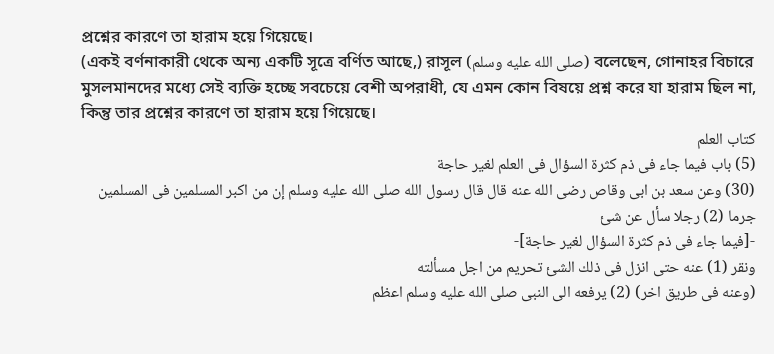প্রশ্নের কারণে তা হারাম হয়ে গিয়েছে।
(একই বর্ণনাকারী থেকে অন্য একটি সূত্রে বর্ণিত আছে,) রাসূল (صلى الله عليه وسلم) বলেছেন, গোনাহর বিচারে মুসলমানদের মধ্যে সেই ব্যক্তি হচ্ছে সবচেয়ে বেশী অপরাধী, যে এমন কোন বিষয়ে প্রশ্ন করে যা হারাম ছিল না, কিন্তু তার প্রশ্নের কারণে তা হারাম হয়ে গিয়েছে।
كتاب العلم
(5) باب فيما جاء فى ذم كثرة السؤال فى العلم لغير حاجة
(30) وعن سعد بن ابى وقاص رضى الله عنه قال قال رسول الله صلى الله عليه وسلم إن من اكبر المسلمين فى المسلمين جرما (2) رجلا سأل عن شئ
-[فيما جاء فى ذم كثرة السؤال لغير حاجة]-
ونقر (1) عنه حتى انزل فى ذلك الشئ تحريم من اجل مسألته
(وعنه فى طريق اخر) (2) يرفعه الى النبى صلى الله عليه وسلم اعظم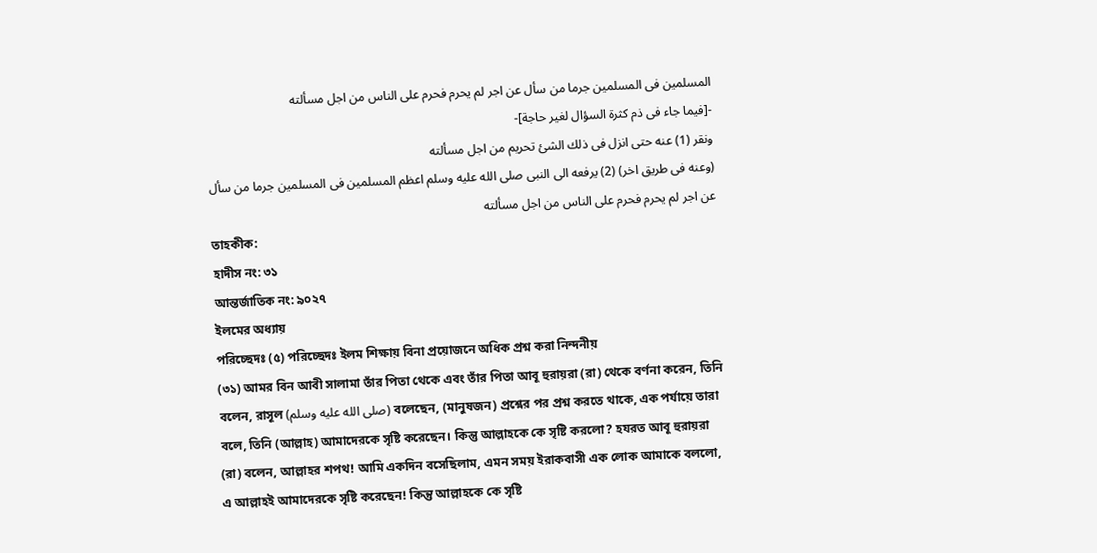المسلمين فى المسلمين جرما من سأل عن اجر لم يحرم فحرم على الناس من اجل مسألته
-[فيما جاء فى ذم كثرة السؤال لغير حاجة]-
ونقر (1) عنه حتى انزل فى ذلك الشئ تحريم من اجل مسألته
(وعنه فى طريق اخر) (2) يرفعه الى النبى صلى الله عليه وسلم اعظم المسلمين فى المسلمين جرما من سأل عن اجر لم يحرم فحرم على الناس من اجل مسألته
তাহকীক:
হাদীস নং: ৩১
আন্তর্জাতিক নং: ৯০২৭
ইলমের অধ্যায়
পরিচ্ছেদঃ (৫) পরিচ্ছেদঃ ইলম শিক্ষায় বিনা প্রয়োজনে অধিক প্রশ্ন করা নিন্দনীয়
(৩১) আমর বিন আবী সালামা তাঁর পিতা থেকে এবং তাঁর পিতা আবূ হুরায়রা (রা) থেকে বর্ণনা করেন, তিনি বলেন, রাসূল (صلى الله عليه وسلم) বলেছেন, (মানুষজন) প্রশ্নের পর প্রশ্ন করতে থাকে, এক পর্যায়ে তারা বলে, তিনি (আল্লাহ) আমাদেরকে সৃষ্টি করেছেন। কিন্তু আল্লাহকে কে সৃষ্টি করলো? হযরত আবূ হুরায়রা (রা) বলেন, আল্লাহর শপথ! আমি একদিন বসেছিলাম, এমন সময় ইরাকবাসী এক লোক আমাকে বললো, এ আল্লাহই আমাদেরকে সৃষ্টি করেছেন! কিন্তু আল্লাহকে কে সৃষ্টি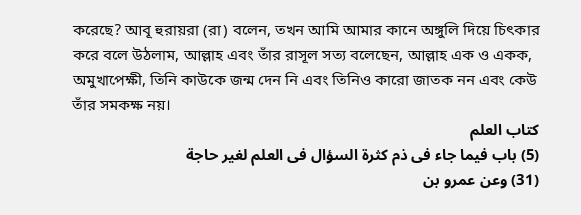করেছে? আবূ হুরায়রা (রা) বলেন, তখন আমি আমার কানে অঙ্গুলি দিয়ে চিৎকার করে বলে উঠলাম, আল্লাহ এবং তাঁর রাসূল সত্য বলেছেন, আল্লাহ এক ও একক, অমুখাপেক্ষী, তিনি কাউকে জন্ম দেন নি এবং তিনিও কারো জাতক নন এবং কেউ তাঁর সমকক্ষ নয়।
كتاب العلم
(5) باب فيما جاء فى ذم كثرة السؤال فى العلم لغير حاجة
(31) وعن عمرو بن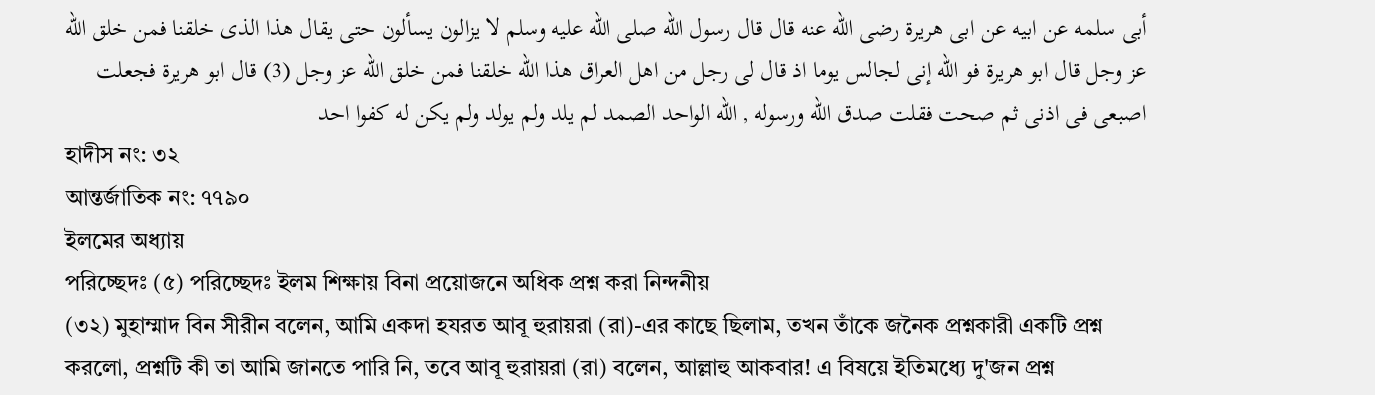أبى سلمه عن ابيه عن ابى هريرة رضى الله عنه قال قال رسول الله صلى الله عليه وسلم لا يزالون يسألون حتى يقال هذا الذى خلقنا فمن خلق الله عز وجل قال ابو هريرة فو الله إنى لجالس يوما اذ قال لى رجل من اهل العراق هذا الله خلقنا فمن خلق الله عز وجل (3) قال ابو هريرة فجعلت اصبعى فى اذنى ثم صحت فقلت صدق الله ورسوله , الله الواحد الصمد لم يلد ولم يولد ولم يكن له كفوا احد
হাদীস নং: ৩২
আন্তর্জাতিক নং: ৭৭৯০
ইলমের অধ্যায়
পরিচ্ছেদঃ (৫) পরিচ্ছেদঃ ইলম শিক্ষায় বিনা প্রয়োজনে অধিক প্রশ্ন করা নিন্দনীয়
(৩২) মুহাম্মাদ বিন সীরীন বলেন, আমি একদা হযরত আবূ হুরায়রা (রা)-এর কাছে ছিলাম, তখন তাঁকে জনৈক প্রশ্নকারী একটি প্রশ্ন করলো, প্রশ্নটি কী তা আমি জানতে পারি নি, তবে আবূ হুরায়রা (রা) বলেন, আল্লাহু আকবার! এ বিষয়ে ইতিমধ্যে দু'জন প্রশ্ন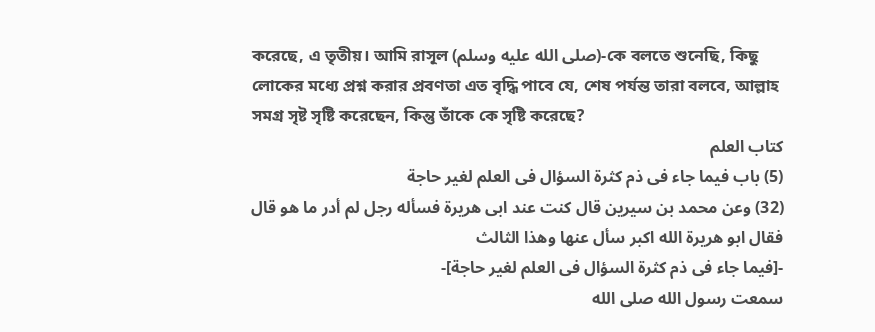করেছে, এ তৃতীয়। আমি রাসূল (صلى الله عليه وسلم)-কে বলতে শুনেছি, কিছু লোকের মধ্যে প্রশ্ন করার প্রবণতা এত বৃদ্ধি পাবে যে, শেষ পর্যন্ত তারা বলবে, আল্লাহ সমগ্র সৃষ্ট সৃষ্টি করেছেন, কিন্তু তাঁকে কে সৃষ্টি করেছে?
كتاب العلم
(5) باب فيما جاء فى ذم كثرة السؤال فى العلم لغير حاجة
(32) وعن محمد بن سيرين قال كنت عند ابى هريرة فسأله رجل لم أدر ما هو قال فقال ابو هريرة الله اكبر سأل عنها وهذا الثالث
-[فيما جاء فى ذم كثرة السؤال فى العلم لغير حاجة]-
سمعت رسول الله صلى الله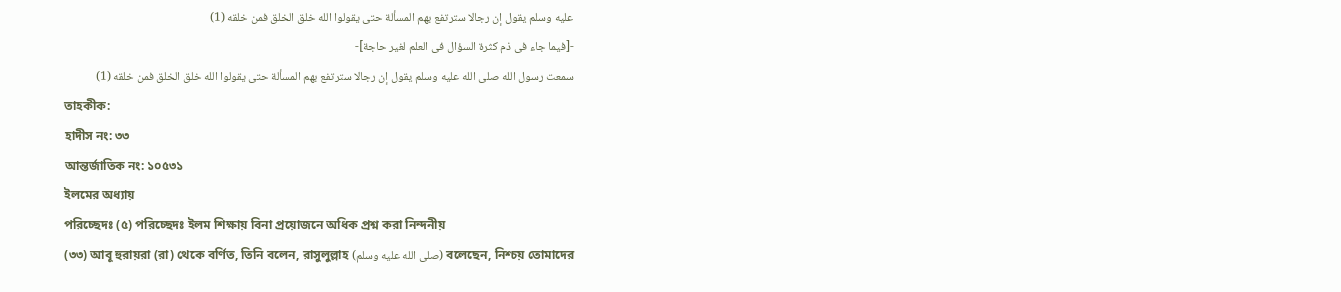عليه وسلم يقول إن رجالا سترتفع بهم المسألة حتى يقولوا الله خلق الخلق فمن خلقه (1)
-[فيما جاء فى ذم كثرة السؤال فى العلم لغير حاجة]-
سمعت رسول الله صلى الله عليه وسلم يقول إن رجالا سترتفع بهم المسألة حتى يقولوا الله خلق الخلق فمن خلقه (1)
তাহকীক:
হাদীস নং: ৩৩
আন্তর্জাতিক নং: ১০৫৩১
ইলমের অধ্যায়
পরিচ্ছেদঃ (৫) পরিচ্ছেদঃ ইলম শিক্ষায় বিনা প্রয়োজনে অধিক প্রশ্ন করা নিন্দনীয়
(৩৩) আবূ হুরায়রা (রা) থেকে বর্ণিত, তিনি বলেন, রাসুলুল্লাহ (صلى الله عليه وسلم) বলেছেন, নিশ্চয় তোমাদের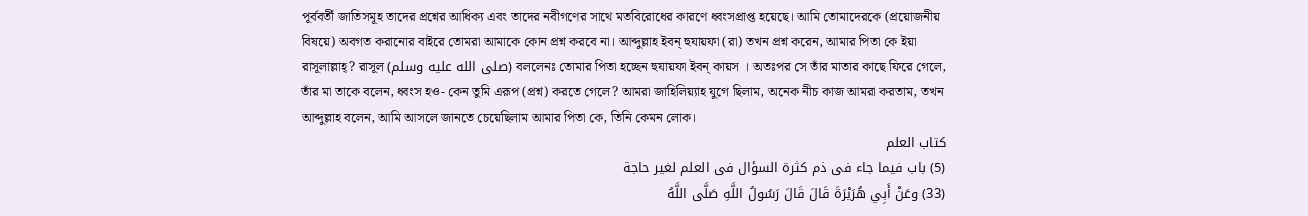পূর্ববর্তী জাতিসমূহ তাদের প্রশ্নের আধিক্য এবং তাদের নবীগণের সাথে মতবিরোধের কারণে ধ্বংসপ্রাপ্ত হয়েছে। আমি তোমাদেরকে (প্রয়োজনীয় বিষয়ে) অবগত করানোর বাইরে তোমরা আমাকে কোন প্রশ্ন করবে না। আব্দুল্লাহ ইবন্ হুযায়ফা (রা) তখন প্রশ্ন করেন, আমার পিতা কে ইয়া রাসূলাল্লাহ্? রাসূল (صلى الله عليه وسلم) বললেনঃ তোমার পিতা হচ্ছেন হুযায়ফা ইবন্ কায়স । অতঃপর সে তাঁর মাতার কাছে ফিরে গেলে, তাঁর মা তাকে বলেন, ধ্বংস হও- কেন তুমি এরূপ (প্রশ্ন) করতে গেলে? আমরা জাহিলিয়্যাহ যুগে ছিলাম, অনেক নীচ কাজ আমরা করতাম, তখন আব্দুল্লাহ বলেন, আমি আসলে জানতে চেয়েছিলাম আমার পিতা কে, তিনি কেমন লোক।
كتاب العلم
(5) باب فيما جاء فى ذم كثرة السؤال فى العلم لغير حاجة
(33) وعَنْ أَبِي هُرَيْرَةَ قَالَ قَالَ رَسُولُ اللَّهِ صَلَّى اللَّهُ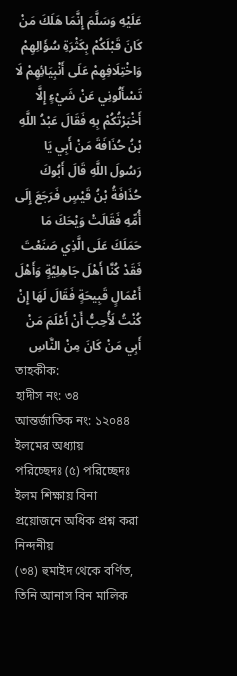عَلَيْهِ وَسَلَّمَ إِنَّمَا هَلَكَ مَنْ كَانَ قَبْلَكُمْ بِكَثْرَةِ سُؤَالِهِمْ وَاخْتِلَافِهِمْ عَلَى أَنْبِيَائِهِمْ لَا تَسْأَلُونِي عَنْ شَيْءٍ إِلَّا أَخْبَرْتُكُمْ بِهِ فَقَالَ عَبْدُ اللَّهِ بْنُ حُذَافَةَ مَنْ أَبِي يَا رَسُولَ اللَّهِ قَالَ أَبُوكَ حُذَافَةُ بْنُ قَيْسٍ فَرَجَعَ إِلَى أُمِّهِ فَقَالَتْ وَيْحَكَ مَا حَمَلَكَ عَلَى الَّذِي صَنَعْتَ فَقَدْ كُنَّا أَهْلَ جَاهِلِيَّةٍ وَأَهْلَ أَعْمَالٍ قَبِيحَةٍ فَقَالَ لَهَا إِنْ كُنْتُ لَأُحِبُّ أَنْ أَعْلَمَ مَنْ أَبِي مَنْ كَانَ مِنْ النَّاسِ
তাহকীক:
হাদীস নং: ৩৪
আন্তর্জাতিক নং: ১২০৪৪
ইলমের অধ্যায়
পরিচ্ছেদঃ (৫) পরিচ্ছেদঃ ইলম শিক্ষায় বিনা প্রয়োজনে অধিক প্রশ্ন করা নিন্দনীয়
(৩৪) হুমাইদ থেকে বর্ণিত, তিনি আনাস বিন মালিক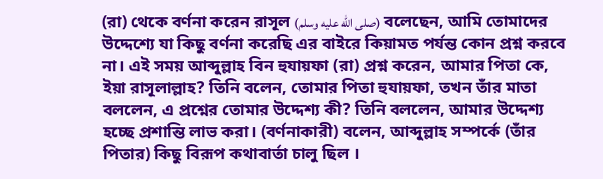(রা) থেকে বর্ণনা করেন রাসূল (صلى الله عليه وسلم) বলেছেন, আমি তোমাদের উদ্দেশ্যে যা কিছু বর্ণনা করেছি এর বাইরে কিয়ামত পর্যন্ত কোন প্রশ্ন করবে না। এই সময় আব্দুল্লাহ বিন হুযায়ফা (রা) প্রশ্ন করেন, আমার পিতা কে, ইয়া রাসূলাল্লাহ? তিনি বলেন, তোমার পিতা হুযায়ফা, তখন তাঁর মাতা বললেন, এ প্রশ্নের তোমার উদ্দেশ্য কী? তিনি বললেন, আমার উদ্দেশ্য হচ্ছে প্রশান্তি লাভ করা। (বর্ণনাকারী) বলেন, আব্দুল্লাহ সম্পর্কে (তাঁর পিতার) কিছু বিরূপ কথাবার্তা চালু ছিল ।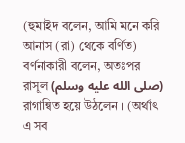(হুমাইদ বলেন, আমি মনে করি আনাস (রা) থেকে বর্ণিত) বর্ণনাকারী বলেন, অতঃপর রাসূল (صلى الله عليه وسلم) রাগান্বিত হয়ে উঠলেন । (অর্থাৎ এ সব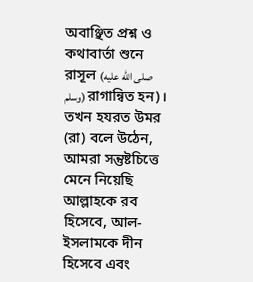অবাঞ্ছিত প্রশ্ন ও কথাবার্তা শুনে রাসূল (صلى الله عليه وسلم) রাগান্বিত হন)। তখন হযরত উমর (রা) বলে উঠেন, আমরা সন্তুষ্টচিত্তে মেনে নিয়েছি আল্লাহকে রব হিসেবে, আল-ইসলামকে দীন হিসেবে এবং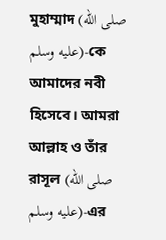মুহাম্মাদ (صلى الله عليه وسلم)-কে আমাদের নবী হিসেবে। আমরা আল্লাহ ও তাঁর রাসূল (صلى الله عليه وسلم)-এর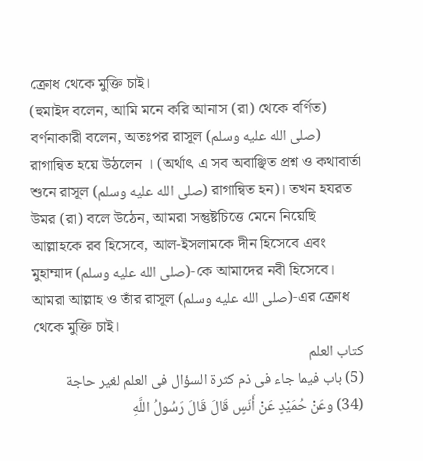ক্রোধ থেকে মুক্তি চাই।
(হুমাইদ বলেন, আমি মনে করি আনাস (রা) থেকে বর্ণিত) বর্ণনাকারী বলেন, অতঃপর রাসূল (صلى الله عليه وسلم) রাগান্বিত হয়ে উঠলেন । (অর্থাৎ এ সব অবাঞ্ছিত প্রশ্ন ও কথাবার্তা শুনে রাসূল (صلى الله عليه وسلم) রাগান্বিত হন)। তখন হযরত উমর (রা) বলে উঠেন, আমরা সন্তুষ্টচিত্তে মেনে নিয়েছি আল্লাহকে রব হিসেবে, আল-ইসলামকে দীন হিসেবে এবং মুহাম্মাদ (صلى الله عليه وسلم)-কে আমাদের নবী হিসেবে। আমরা আল্লাহ ও তাঁর রাসূল (صلى الله عليه وسلم)-এর ক্রোধ থেকে মুক্তি চাই।
كتاب العلم
(5) باب فيما جاء فى ذم كثرة السؤال فى العلم لغير حاجة
(34) وعَنْ حُمَيْدٍ عَنْ أَنَسٍ قَالَ قَالَ رَسُولُ اللَّهِ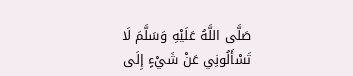صَلَّى اللَّهُ عَلَيْهِ وَسَلَّمَ لَا تَسْأَلُونِي عَنْ شَيْءٍ إِلَى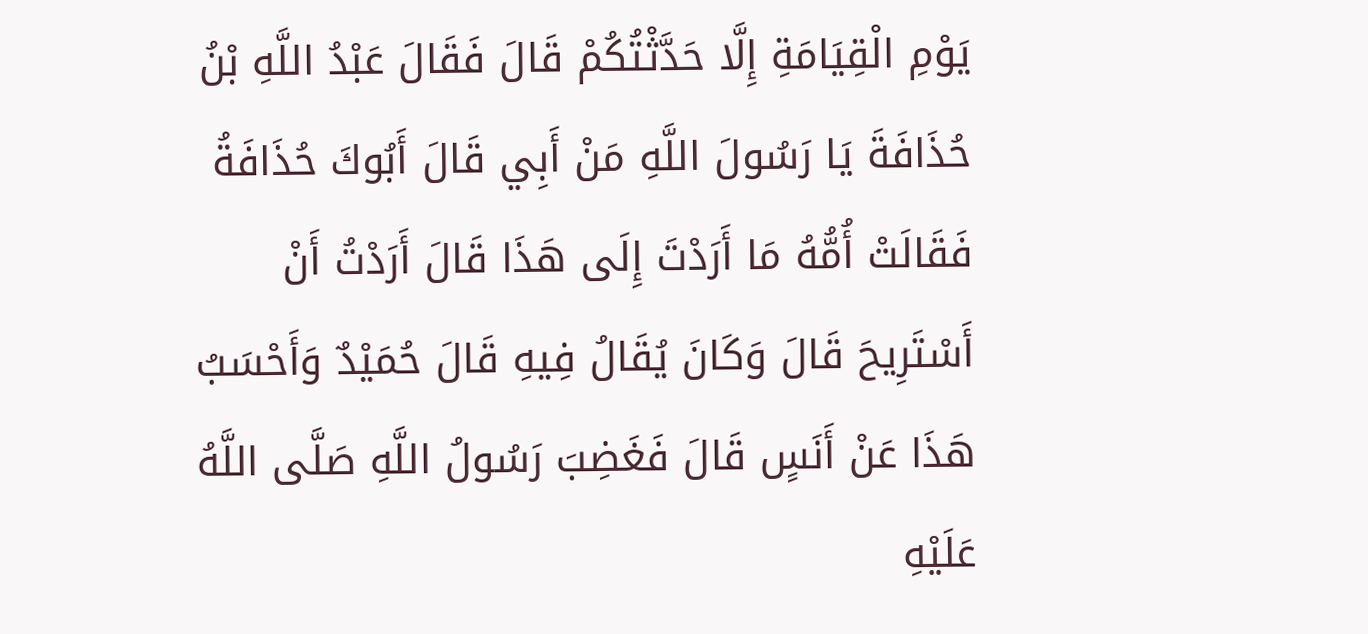يَوْمِ الْقِيَامَةِ إِلَّا حَدَّثْتُكُمْ قَالَ فَقَالَ عَبْدُ اللَّهِ بْنُ حُذَافَةَ يَا رَسُولَ اللَّهِ مَنْ أَبِي قَالَ أَبُوكَ حُذَافَةُ فَقَالَتْ أُمُّهُ مَا أَرَدْتَ إِلَى هَذَا قَالَ أَرَدْتُ أَنْ أَسْتَرِيحَ قَالَ وَكَانَ يُقَالُ فِيهِ قَالَ حُمَيْدٌ وَأَحْسَبُ هَذَا عَنْ أَنَسٍ قَالَ فَغَضِبَ رَسُولُ اللَّهِ صَلَّى اللَّهُ عَلَيْهِ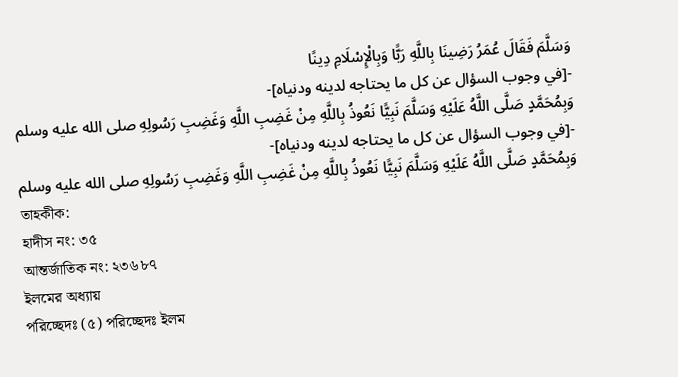وَسَلَّمَ فَقَالَ عُمَرُ رَضِينَا بِاللَّهِ رَبًّا وَبِالْإِسْلَامِ دِينًا
-[في وجوب السؤال عن كل ما يحتاجه لدينه ودنياه]-
وَبِمُحَمَّدٍ صَلَّى اللَّهُ عَلَيْهِ وَسَلَّمَ نَبِيًّا نَعُوذُ بِاللَّهِ مِنْ غَضِبِ اللَّهِ وَغَضِبِ رَسُولِهِ صلى الله عليه وسلم
-[في وجوب السؤال عن كل ما يحتاجه لدينه ودنياه]-
وَبِمُحَمَّدٍ صَلَّى اللَّهُ عَلَيْهِ وَسَلَّمَ نَبِيًّا نَعُوذُ بِاللَّهِ مِنْ غَضِبِ اللَّهِ وَغَضِبِ رَسُولِهِ صلى الله عليه وسلم
তাহকীক:
হাদীস নং: ৩৫
আন্তর্জাতিক নং: ২৩৬৮৭
ইলমের অধ্যায়
পরিচ্ছেদঃ (৫) পরিচ্ছেদঃ ইলম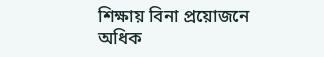শিক্ষায় বিনা প্রয়োজনে অধিক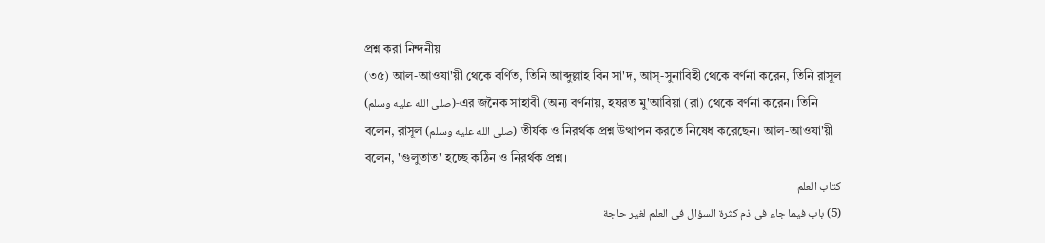প্রশ্ন করা নিন্দনীয়
(৩৫) আল-আওযা'য়ী থেকে বর্ণিত, তিনি আব্দুল্লাহ বিন সা'দ, আস্-সুনাবিহী থেকে বর্ণনা করেন, তিনি রাসূল (صلى الله عليه وسلم)-এর জনৈক সাহাবী (অন্য বর্ণনায়, হযরত মু'আবিয়া (রা) থেকে বর্ণনা করেন। তিনি বলেন, রাসূল (صلى الله عليه وسلم) তীর্যক ও নিরর্থক প্রশ্ন উত্থাপন করতে নিষেধ করেছেন। আল-আওযা'য়ী বলেন, 'গুলুতাত' হচ্ছে কঠিন ও নিরর্থক প্রশ্ন।
كتاب العلم
(5) باب فيما جاء فى ذم كثرة السؤال فى العلم لغير حاجة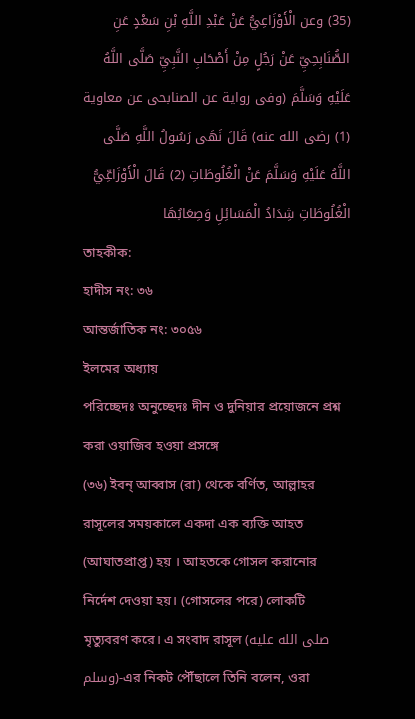(35) وعن الْأَوْزَاعِيُّ عَنْ عَبْدِ اللَّهِ بْنِ سَعْدٍ عَنِ الصُّنَابِحِيِّ عَنْ رَجُلٍ مِنْ أَصْحَابِ النَّبِيِّ صَلَّى اللَّهُ عَلَيْهِ وَسَلَّمَ (وفى رواية عن الصنابحى عن معاوية (1) رضى الله عنه) قَالَ نَهَى رَسُولُ اللَّهِ صَلَّى اللَّهُ عَلَيْهِ وَسَلَّمَ عَنْ الْغُلُوطَاتِ (2) قَالَ الْأَوْزَاعِّيُّ الْغُلُوطَاتِ شِدَادُ الْمَسَائِلِ وَصِعَابُهَا
তাহকীক:
হাদীস নং: ৩৬
আন্তর্জাতিক নং: ৩০৫৬
ইলমের অধ্যায়
পরিচ্ছেদঃ অনুচ্ছেদঃ দীন ও দুনিয়ার প্রয়োজনে প্রশ্ন করা ওয়াজিব হওয়া প্রসঙ্গে
(৩৬) ইবন্ আব্বাস (রা) থেকে বর্ণিত, আল্লাহর রাসূলের সময়কালে একদা এক ব্যক্তি আহত (আঘাতপ্রাপ্ত) হয় । আহতকে গোসল করানোর নির্দেশ দেওয়া হয়। (গোসলের পরে) লোকটি মৃত্যুবরণ করে। এ সংবাদ রাসূল (صلى الله عليه وسلم)-এর নিকট পৌঁছালে তিনি বলেন, ওরা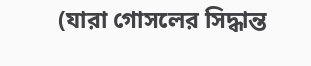(যারা গোসলের সিদ্ধান্ত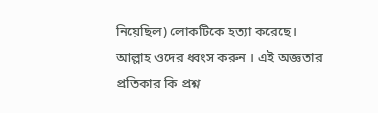নিয়েছিল) লোকটিকে হত্যা করেছে। আল্লাহ ওদের ধ্বংস করুন । এই অজ্ঞতার প্রতিকার কি প্রশ্ন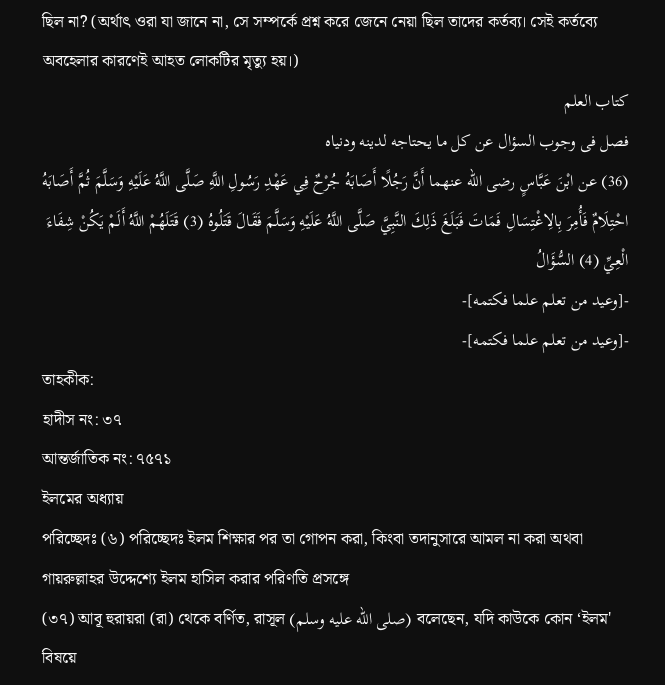ছিল না? (অর্থাৎ ওরা যা জানে না, সে সম্পর্কে প্রশ্ন করে জেনে নেয়া ছিল তাদের কর্তব্য। সেই কর্তব্যে অবহেলার কারণেই আহত লোকটির মৃত্যু হয়।)
كتاب العلم
فصل فى وجوب السؤال عن كل ما يحتاجه لدينه ودنياه
(36) عن ابْنَ عَبَّاسٍ رضى الله عنهما أَنَّ رَجُلًا أَصَابَهُ جُرْحٌ فِي عَهْدِ رَسُولِ اللَّهِ صَلَّى اللَّهُ عَلَيْهِ وَسَلَّمَ ثُمَّ أَصَابَهُ احْتِلَامٌ فَأُمِرَ بِالِاغْتِسَالِ فَمَاتَ فَبَلَغَ ذَلِكَ النَّبِيَّ صَلَّى اللَّهُ عَلَيْهِ وَسَلَّمَ فَقَالَ قَتَلُوهُ (3) قَتَلَهُمْ اللَّهُ أَلَمْ يَكُنْ شِفَاءَ الْعِيِّ (4) السُّؤَالُ
-[وعيد من تعلم علما فكتمه]-
-[وعيد من تعلم علما فكتمه]-
তাহকীক:
হাদীস নং: ৩৭
আন্তর্জাতিক নং: ৭৫৭১
ইলমের অধ্যায়
পরিচ্ছেদঃ (৬) পরিচ্ছেদঃ ইলম শিক্ষার পর তা গোপন করা, কিংবা তদানুসারে আমল না করা অথবা গায়রুল্লাহর উদ্দেশ্যে ইলম হাসিল করার পরিণতি প্রসঙ্গে
(৩৭) আবূ হুরায়রা (রা) থেকে বর্ণিত, রাসূল (صلى الله عليه وسلم) বলেছেন, যদি কাউকে কোন ‘ইলম' বিষয়ে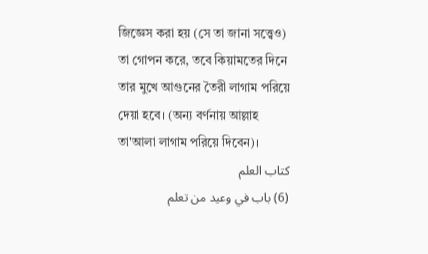জিজ্ঞেস করা হয় (সে তা জানা সত্ত্বেও) তা গোপন করে, তবে কিয়ামতের দিনে তার মুখে আগুনের তৈরী লাগাম পরিয়ে দেয়া হবে। (অন্য বর্ণনায় আল্লাহ তা'আলা লাগাম পরিয়ে দিবেন)।
كتاب العلم
(6) باب في وعيد من تعلم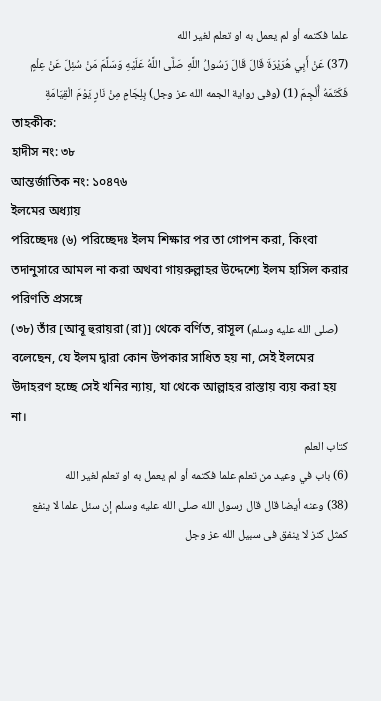علما فكتمه أو لم يعمل به او تعلم لغير الله
(37) عَنْ أَبِي هُرَيْرَةَ قَالَ قَالَ رَسُولُ اللَّهِ صَلَّى اللَّهُ عَلَيْهِ وَسَلَّمَ مَنْ سُئِلَ عَنْ عِلْمٍ فَكَتَمَهُ أُلْجِمَ (1) (وفى رواية الجمه الله عز وجل) بِلِجَامٍ مِنْ نَارٍ يَوْمَ الْقِيَامَةِ
তাহকীক:
হাদীস নং: ৩৮
আন্তর্জাতিক নং: ১০৪৭৬
ইলমের অধ্যায়
পরিচ্ছেদঃ (৬) পরিচ্ছেদঃ ইলম শিক্ষার পর তা গোপন করা, কিংবা তদানুসারে আমল না করা অথবা গায়রুল্লাহর উদ্দেশ্যে ইলম হাসিল করার পরিণতি প্রসঙ্গে
(৩৮) তাঁর [আবূ হুরায়রা (রা)] থেকে বর্ণিত, রাসূল (صلى الله عليه وسلم) বলেছেন, যে ইলম দ্বারা কোন উপকার সাধিত হয় না, সেই ইলমের উদাহরণ হচ্ছে সেই খনির ন্যায়, যা থেকে আল্লাহর রাস্তায় ব্যয় করা হয় না।
كتاب العلم
(6) باب في وعيد من تعلم علما فكتمه أو لم يعمل به او تعلم لغير الله
(38) وعنه أيضا قال قال رسول الله صلى الله عليه وسلم إن سئل علما لا ينفع كمثل كنز لا ينفق فى سبيل الله عز وجل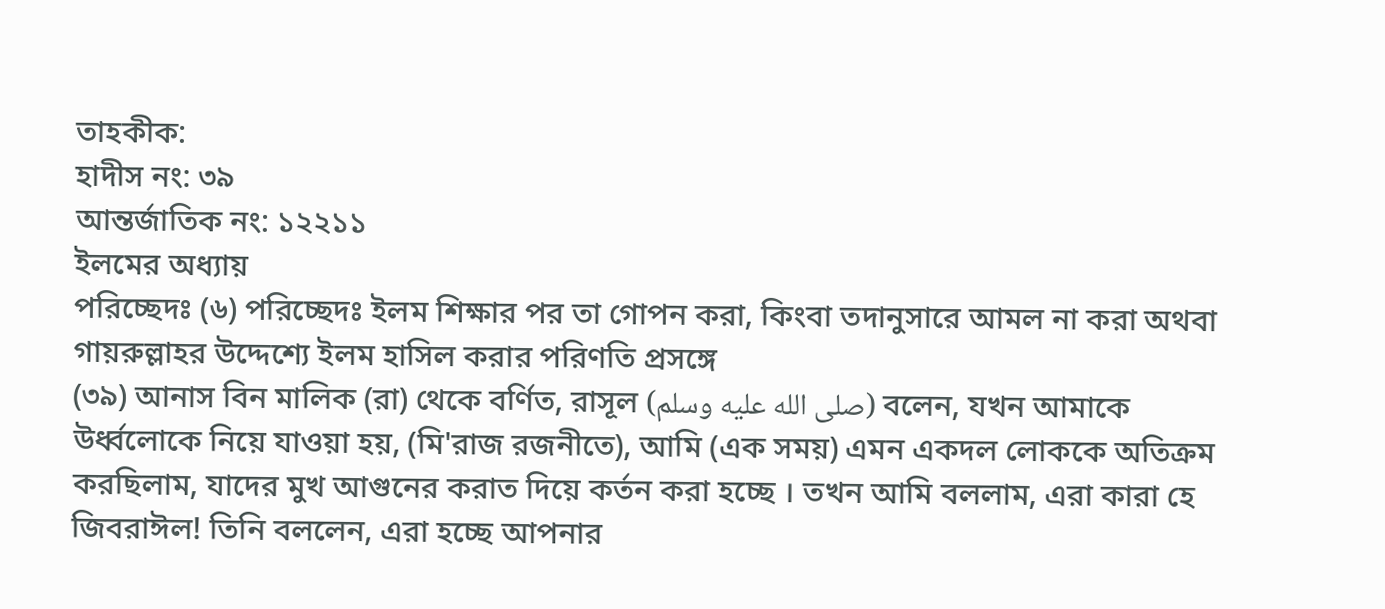তাহকীক:
হাদীস নং: ৩৯
আন্তর্জাতিক নং: ১২২১১
ইলমের অধ্যায়
পরিচ্ছেদঃ (৬) পরিচ্ছেদঃ ইলম শিক্ষার পর তা গোপন করা, কিংবা তদানুসারে আমল না করা অথবা গায়রুল্লাহর উদ্দেশ্যে ইলম হাসিল করার পরিণতি প্রসঙ্গে
(৩৯) আনাস বিন মালিক (রা) থেকে বর্ণিত, রাসূল (صلى الله عليه وسلم) বলেন, যখন আমাকে উর্ধ্বলোকে নিয়ে যাওয়া হয়, (মি'রাজ রজনীতে), আমি (এক সময়) এমন একদল লোককে অতিক্রম করছিলাম, যাদের মুখ আগুনের করাত দিয়ে কর্তন করা হচ্ছে । তখন আমি বললাম, এরা কারা হে জিবরাঈল! তিনি বললেন, এরা হচ্ছে আপনার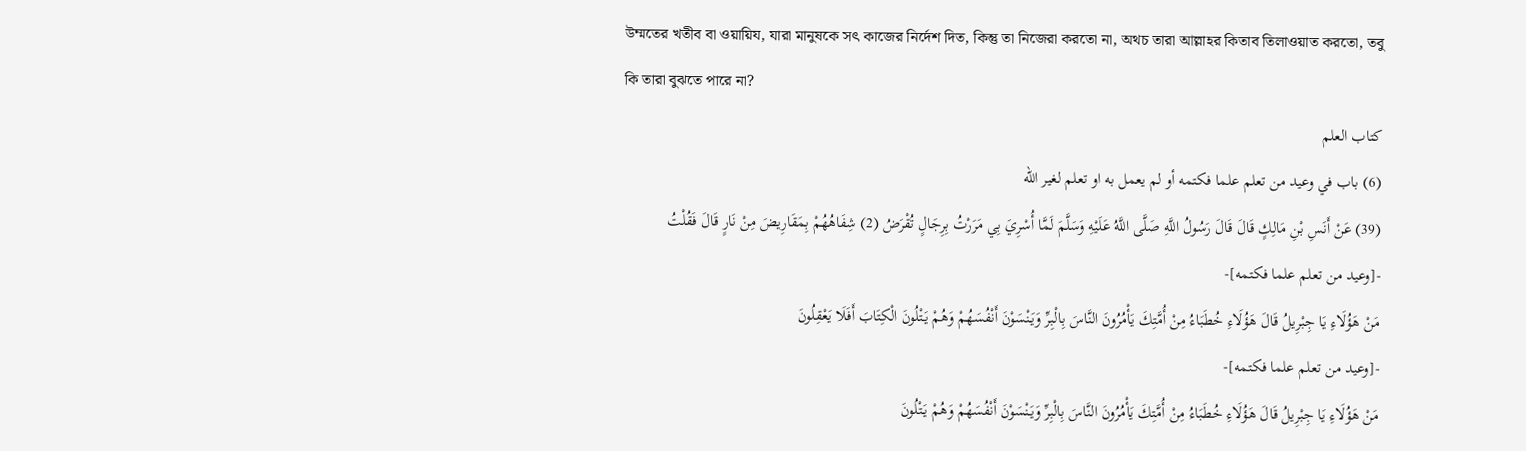উম্মতের খতীব বা ওয়ায়িয, যারা মানুষকে সৎ কাজের নির্দেশ দিত, কিন্তু তা নিজেরা করতো না, অথচ তারা আল্লাহর কিতাব তিলাওয়াত করতো, তবু কি তারা বুঝতে পারে না?
كتاب العلم
(6) باب في وعيد من تعلم علما فكتمه أو لم يعمل به او تعلم لغير الله
(39) عَنْ أَنَسِ بْنِ مَالِكٍ قَالَ قَالَ رَسُولُ اللَّهِ صَلَّى اللَّهُ عَلَيْهِ وَسَلَّمَ لَمَّا أُسْرِيَ بِي مَرَرْتُ بِرِجَالٍ تُقْرَضُ (2) شِفَاهُهُمْ بِمَقَارِيضَ مِنْ نَارٍ قَالَ فَقُلْتُ
-[وعيد من تعلم علما فكتمه]-
مَنْ هَؤُلَاءِ يَا جِبْرِيلُ قَالَ هَؤُلَاءِ خُطَبَاءُ مِنْ أُمَّتِكَ يَأْمُرُونَ النَّاسَ بِالْبِرِّ وَيَنْسَوْنَ أَنْفُسَهُمْ وَهُمْ يَتْلُونَ الْكِتَابَ أَفَلَا يَعْقِلُونَ
-[وعيد من تعلم علما فكتمه]-
مَنْ هَؤُلَاءِ يَا جِبْرِيلُ قَالَ هَؤُلَاءِ خُطَبَاءُ مِنْ أُمَّتِكَ يَأْمُرُونَ النَّاسَ بِالْبِرِّ وَيَنْسَوْنَ أَنْفُسَهُمْ وَهُمْ يَتْلُونَ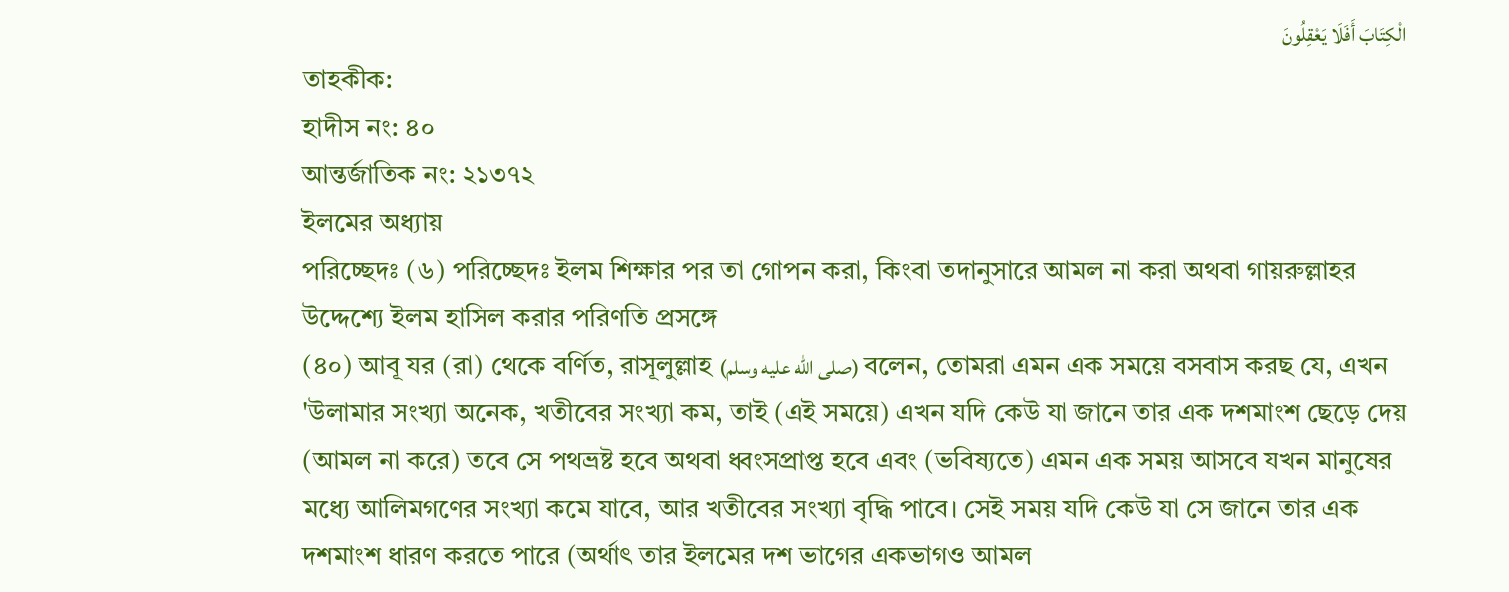الْكِتَابَ أَفَلَا يَعْقِلُونَ
তাহকীক:
হাদীস নং: ৪০
আন্তর্জাতিক নং: ২১৩৭২
ইলমের অধ্যায়
পরিচ্ছেদঃ (৬) পরিচ্ছেদঃ ইলম শিক্ষার পর তা গোপন করা, কিংবা তদানুসারে আমল না করা অথবা গায়রুল্লাহর উদ্দেশ্যে ইলম হাসিল করার পরিণতি প্রসঙ্গে
(৪০) আবূ যর (রা) থেকে বর্ণিত, রাসূলুল্লাহ (صلى الله عليه وسلم) বলেন, তোমরা এমন এক সময়ে বসবাস করছ যে, এখন 'উলামার সংখ্যা অনেক, খতীবের সংখ্যা কম, তাই (এই সময়ে) এখন যদি কেউ যা জানে তার এক দশমাংশ ছেড়ে দেয় (আমল না করে) তবে সে পথভ্রষ্ট হবে অথবা ধ্বংসপ্রাপ্ত হবে এবং (ভবিষ্যতে) এমন এক সময় আসবে যখন মানুষের মধ্যে আলিমগণের সংখ্যা কমে যাবে, আর খতীবের সংখ্যা বৃদ্ধি পাবে। সেই সময় যদি কেউ যা সে জানে তার এক দশমাংশ ধারণ করতে পারে (অর্থাৎ তার ইলমের দশ ভাগের একভাগও আমল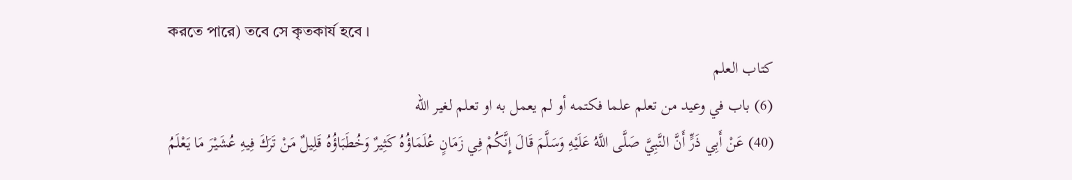করতে পারে) তবে সে কৃতকার্য হবে ।
كتاب العلم
(6) باب في وعيد من تعلم علما فكتمه أو لم يعمل به او تعلم لغير الله
(40) عَنْ أَبِي ذَرٍّ أَنَّ النَّبِيَّ صَلَّى اللَّهُ عَلَيْهِ وَسَلَّمَ قَالَ إِنَّكُمْ فِي زَمَانٍ عُلَمَاؤُهُ كَثِيرٌ وَخُطَبَاؤُهُ قَلِيلٌ مَنْ تَرَكَ فِيهِ عُشَيْرَ مَا يَعْلَمُ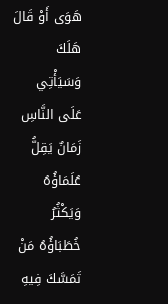هَوَى أَوْ قَالَ هَلَكَ وَسَيَأْتِي عَلَى النَّاسِ زَمَانٌ يَقِلُّ عُلَمَاؤُهُ وَيَكْثُرُ خُطَبَاؤُهُ مَنْ تَمَسَّكَ فِيهِ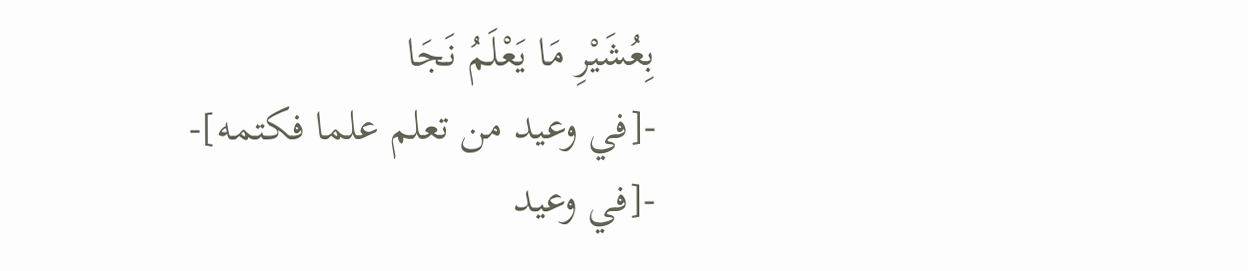بِعُشَيْرِ مَا يَعْلَمُ نَجَا
-[في وعيد من تعلم علما فكتمه]-
-[في وعيد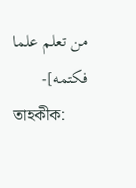من تعلم علما فكتمه]-
তাহকীক: